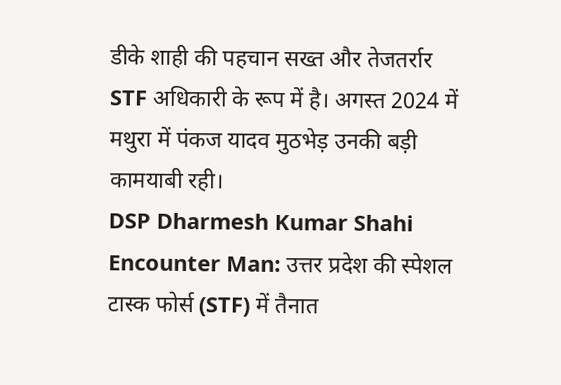डीके शाही की पहचान सख्त और तेजतर्रार STF अधिकारी के रूप में है। अगस्त 2024 में मथुरा में पंकज यादव मुठभेड़ उनकी बड़ी कामयाबी रही।
DSP Dharmesh Kumar Shahi Encounter Man: उत्तर प्रदेश की स्पेशल टास्क फोर्स (STF) में तैनात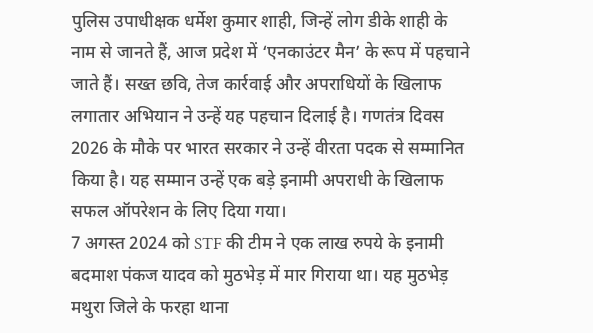पुलिस उपाधीक्षक धर्मेश कुमार शाही, जिन्हें लोग डीके शाही के नाम से जानते हैं, आज प्रदेश में ‘एनकाउंटर मैन’ के रूप में पहचाने जाते हैं। सख्त छवि, तेज कार्रवाई और अपराधियों के खिलाफ लगातार अभियान ने उन्हें यह पहचान दिलाई है। गणतंत्र दिवस 2026 के मौके पर भारत सरकार ने उन्हें वीरता पदक से सम्मानित किया है। यह सम्मान उन्हें एक बड़े इनामी अपराधी के खिलाफ सफल ऑपरेशन के लिए दिया गया।
7 अगस्त 2024 को STF की टीम ने एक लाख रुपये के इनामी बदमाश पंकज यादव को मुठभेड़ में मार गिराया था। यह मुठभेड़ मथुरा जिले के फरहा थाना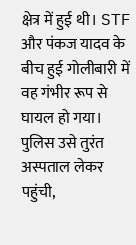क्षेत्र में हुई थी। STF और पंकज यादव के बीच हुई गोलीबारी में वह गंभीर रूप से घायल हो गया। पुलिस उसे तुरंत अस्पताल लेकर पहुंची,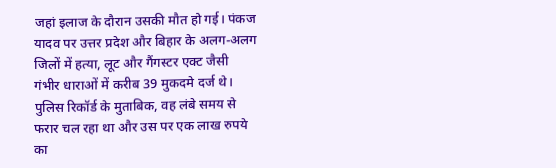जहां इलाज के दौरान उसकी मौत हो गई। पंकज यादव पर उत्तर प्रदेश और बिहार के अलग-अलग जिलों में हत्या, लूट और गैंगस्टर एक्ट जैसी गंभीर धाराओं में करीब 39 मुकदमे दर्ज थे। पुलिस रिकॉर्ड के मुताबिक, वह लंबे समय से फरार चल रहा था और उस पर एक लाख रुपये का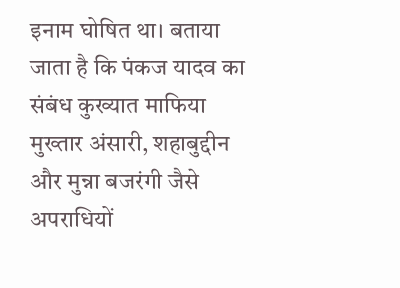इनाम घोषित था। बताया जाता है कि पंकज यादव का संबंध कुख्यात माफिया मुख्तार अंसारी, शहाबुद्दीन और मुन्ना बजरंगी जैसे अपराधियों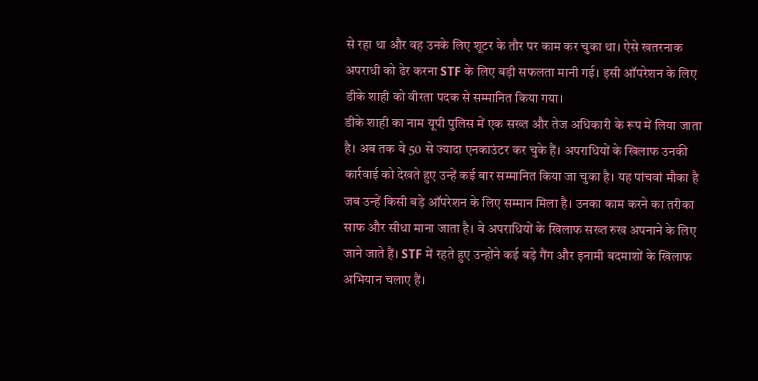से रहा था और वह उनके लिए शूटर के तौर पर काम कर चुका था। ऐसे खतरनाक अपराधी को ढेर करना STF के लिए बड़ी सफलता मानी गई। इसी ऑपरेशन के लिए डीके शाही को वीरता पदक से सम्मानित किया गया।
डीके शाही का नाम यूपी पुलिस में एक सख्त और तेज अधिकारी के रूप में लिया जाता है। अब तक वे 50 से ज्यादा एनकाउंटर कर चुके हैं। अपराधियों के खिलाफ उनकी कार्रवाई को देखते हुए उन्हें कई बार सम्मानित किया जा चुका है। यह पांचवां मौका है जब उन्हें किसी बड़े ऑपरेशन के लिए सम्मान मिला है। उनका काम करने का तरीका साफ और सीधा माना जाता है। वे अपराधियों के खिलाफ सख्त रुख अपनाने के लिए जाने जाते हैं। STF में रहते हुए उन्होंने कई बड़े गैंग और इनामी बदमाशों के खिलाफ अभियान चलाए हैं।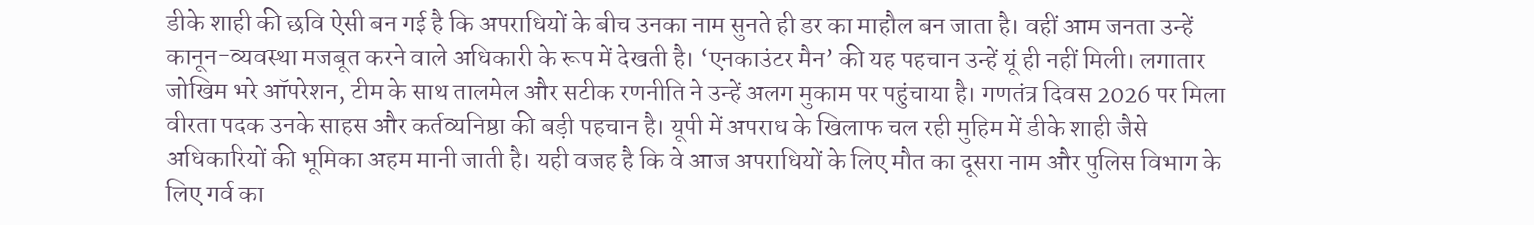डीके शाही की छवि ऐसी बन गई है कि अपराधियों के बीच उनका नाम सुनते ही डर का माहौल बन जाता है। वहीं आम जनता उन्हें कानून-व्यवस्था मजबूत करने वाले अधिकारी के रूप में देखती है। ‘एनकाउंटर मैन’ की यह पहचान उन्हें यूं ही नहीं मिली। लगातार जोखिम भरे ऑपरेशन, टीम के साथ तालमेल और सटीक रणनीति ने उन्हें अलग मुकाम पर पहुंचाया है। गणतंत्र दिवस 2026 पर मिला वीरता पदक उनके साहस और कर्तव्यनिष्ठा की बड़ी पहचान है। यूपी में अपराध के खिलाफ चल रही मुहिम में डीके शाही जैसे अधिकारियों की भूमिका अहम मानी जाती है। यही वजह है कि वे आज अपराधियों के लिए मौत का दूसरा नाम और पुलिस विभाग के लिए गर्व का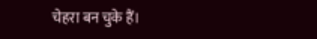चेहरा बन चुके हैं।